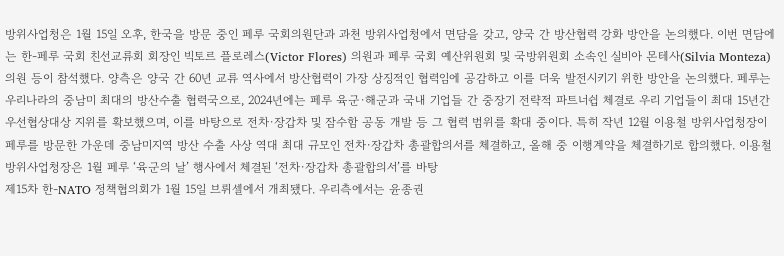방위사업청은 1월 15일 오후, 한국을 방문 중인 페루 국회의원단과 과천 방위사업청에서 면담을 갖고, 양국 간 방산협력 강화 방안을 논의했다. 이번 면담에는 한-페루 국회 친선교류회 회장인 빅토르 플로레스(Victor Flores) 의원과 페루 국회 예산위원회 및 국방위원회 소속인 실비아 몬테사(Silvia Monteza) 의원 등이 참석했다. 양측은 양국 간 60년 교류 역사에서 방산협력이 가장 상징적인 협력임에 공감하고 이를 더욱 발전시키기 위한 방안을 논의했다. 페루는 우리나라의 중남미 최대의 방산수출 협력국으로, 2024년에는 페루 육군·해군과 국내 기업들 간 중장기 전략적 파트너쉽 체결로 우리 기업들이 최대 15년간 우선협상대상 지위를 확보했으며, 이를 바탕으로 전차·장갑차 및 잠수함 공동 개발 등 그 협력 범위를 확대 중이다. 특히 작년 12월 이용철 방위사업청장이 페루를 방문한 가운데 중남미지역 방산 수출 사상 역대 최대 규모인 전차·장갑차 총괄합의서를 체결하고, 올해 중 이행계약을 체결하기로 합의했다. 이용철 방위사업청장은 1월 페루 ‘육군의 날’ 행사에서 체결된 ‘전차·장갑차 총괄합의서’를 바탕
제15차 한-NATO 정책협의회가 1월 15일 브뤼셀에서 개최됐다. 우리측에서는 윤종권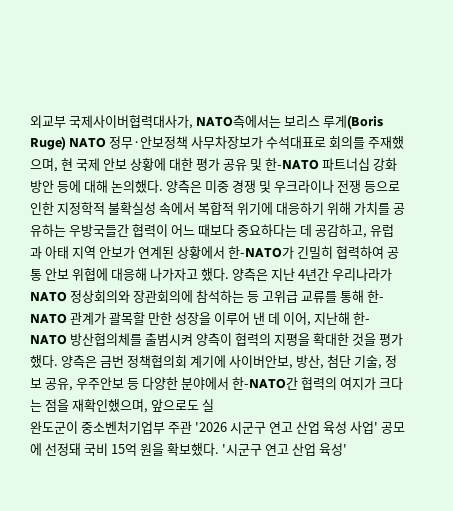외교부 국제사이버협력대사가, NATO측에서는 보리스 루게(Boris Ruge) NATO 정무·안보정책 사무차장보가 수석대표로 회의를 주재했으며, 현 국제 안보 상황에 대한 평가 공유 및 한-NATO 파트너십 강화 방안 등에 대해 논의했다. 양측은 미중 경쟁 및 우크라이나 전쟁 등으로 인한 지정학적 불확실성 속에서 복합적 위기에 대응하기 위해 가치를 공유하는 우방국들간 협력이 어느 때보다 중요하다는 데 공감하고, 유럽과 아태 지역 안보가 연계된 상황에서 한-NATO가 긴밀히 협력하여 공통 안보 위협에 대응해 나가자고 했다. 양측은 지난 4년간 우리나라가 NATO 정상회의와 장관회의에 참석하는 등 고위급 교류를 통해 한-NATO 관계가 괄목할 만한 성장을 이루어 낸 데 이어, 지난해 한-NATO 방산협의체를 출범시켜 양측이 협력의 지평을 확대한 것을 평가했다. 양측은 금번 정책협의회 계기에 사이버안보, 방산, 첨단 기술, 정보 공유, 우주안보 등 다양한 분야에서 한-NATO간 협력의 여지가 크다는 점을 재확인했으며, 앞으로도 실
완도군이 중소벤처기업부 주관 '2026 시군구 연고 산업 육성 사업' 공모에 선정돼 국비 15억 원을 확보했다. '시군구 연고 산업 육성'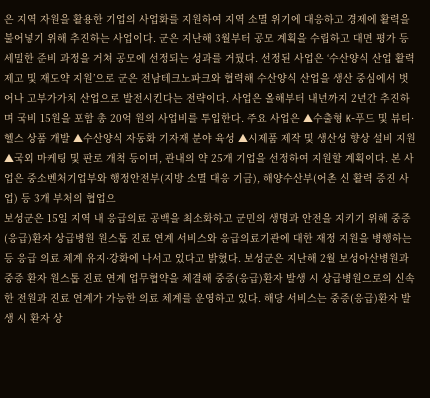은 지역 자원을 활용한 기업의 사업화를 지원하여 지역 소멸 위기에 대응하고 경제에 활력을 불어넣기 위해 추진하는 사업이다. 군은 지난해 3월부터 공모 계획을 수립하고 대면 평가 등 세밀한 준비 과정을 거쳐 공모에 선정되는 성과를 거뒀다. 선정된 사업은 ‘수산양식 산업 활력 제고 및 재도약 지원’으로 군은 전남테크노파크와 협력해 수산양식 산업을 생산 중심에서 벗어나 고부가가치 산업으로 발전시킨다는 전략이다. 사업은 올해부터 내년까지 2년간 추진하며 국비 15원을 포함 총 20억 원의 사업비를 투입한다. 주요 사업은 ▲수출형 K-푸드 및 뷰티·헬스 상품 개발 ▲수산양식 자동화 기자재 분야 육성 ▲시제품 제작 및 생산성 향상 설비 지원 ▲국외 마케팅 및 판로 개척 등이며, 관내의 약 25개 기업을 선정하여 지원할 계획이다. 본 사업은 중소벤처기업부와 행정안전부(지방 소멸 대응 기금), 해양수산부(어촌 신 활력 증진 사업) 등 3개 부처의 협업으
보성군은 15일 지역 내 응급의료 공백을 최소화하고 군민의 생명과 안전을 지키기 위해 중증(응급)환자 상급병원 원스톱 진료 연계 서비스와 응급의료기관에 대한 재정 지원을 병행하는 등 응급 의료 체계 유지·강화에 나서고 있다고 밝혔다. 보성군은 지난해 2월 보성아산병원과 중증 환자 원스톱 진료 연계 업무협약을 체결해 중증(응급)환자 발생 시 상급병원으로의 신속한 전원과 진료 연계가 가능한 의료 체계를 운영하고 있다. 해당 서비스는 중증(응급)환자 발생 시 환자 상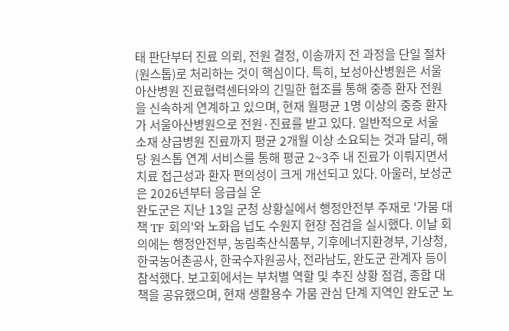태 판단부터 진료 의뢰, 전원 결정, 이송까지 전 과정을 단일 절차(원스톱)로 처리하는 것이 핵심이다. 특히, 보성아산병원은 서울아산병원 진료협력센터와의 긴밀한 협조를 통해 중증 환자 전원을 신속하게 연계하고 있으며, 현재 월평균 1명 이상의 중증 환자가 서울아산병원으로 전원·진료를 받고 있다. 일반적으로 서울 소재 상급병원 진료까지 평균 2개월 이상 소요되는 것과 달리, 해당 원스톱 연계 서비스를 통해 평균 2~3주 내 진료가 이뤄지면서 치료 접근성과 환자 편의성이 크게 개선되고 있다. 아울러, 보성군은 2026년부터 응급실 운
완도군은 지난 13일 군청 상황실에서 행정안전부 주재로 '가뭄 대책 TF 회의'와 노화읍 넙도 수원지 현장 점검을 실시했다. 이날 회의에는 행정안전부, 농림축산식품부, 기후에너지환경부, 기상청, 한국농어촌공사, 한국수자원공사, 전라남도, 완도군 관계자 등이 참석했다. 보고회에서는 부처별 역할 및 추진 상황 점검, 종합 대책을 공유했으며, 현재 생활용수 가뭄 관심 단계 지역인 완도군 노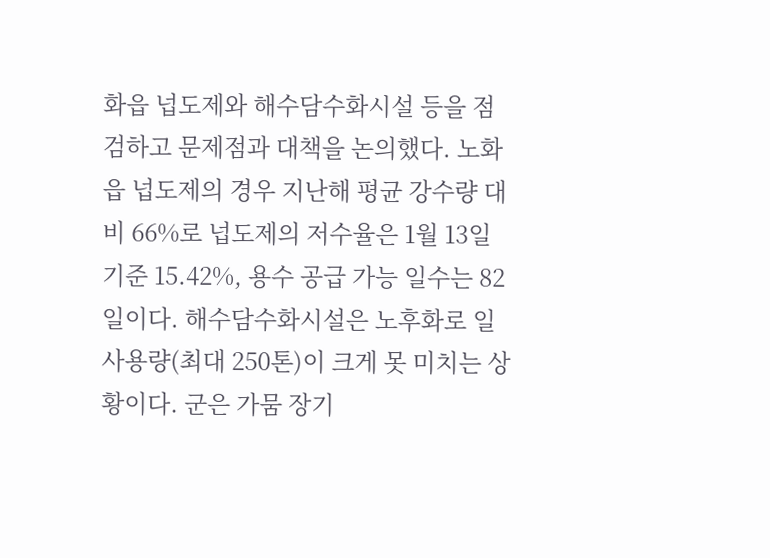화읍 넙도제와 해수담수화시설 등을 점검하고 문제점과 대책을 논의했다. 노화읍 넙도제의 경우 지난해 평균 강수량 대비 66%로 넙도제의 저수율은 1월 13일 기준 15.42%, 용수 공급 가능 일수는 82일이다. 해수담수화시설은 노후화로 일 사용량(최대 250톤)이 크게 못 미치는 상황이다. 군은 가뭄 장기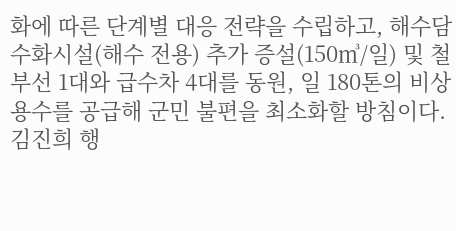화에 따른 단계별 대응 전략을 수립하고, 해수담수화시설(해수 전용) 추가 증설(150㎥/일) 및 철부선 1대와 급수차 4대를 동원, 일 180톤의 비상 용수를 공급해 군민 불편을 최소화할 방침이다. 김진희 행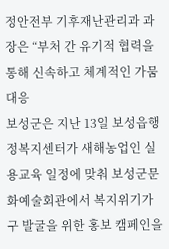정안전부 기후재난관리과 과장은 “부처 간 유기적 협력을 통해 신속하고 체계적인 가뭄 대응
보성군은 지난 13일 보성읍행정복지센터가 새해농업인 실용교육 일정에 맞춰 보성군문화예술회관에서 복지위기가구 발굴을 위한 홍보 캠페인을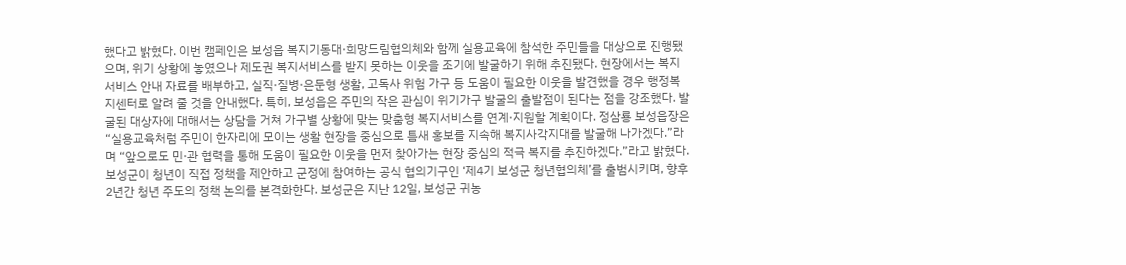했다고 밝혔다. 이번 캠페인은 보성읍 복지기동대·희망드림협의체와 함께 실용교육에 참석한 주민들을 대상으로 진행됐으며, 위기 상황에 놓였으나 제도권 복지서비스를 받지 못하는 이웃을 조기에 발굴하기 위해 추진됐다. 현장에서는 복지서비스 안내 자료를 배부하고, 실직·질병·은둔형 생활, 고독사 위험 가구 등 도움이 필요한 이웃을 발견했을 경우 행정복지센터로 알려 줄 것을 안내했다. 특히, 보성읍은 주민의 작은 관심이 위기가구 발굴의 출발점이 된다는 점을 강조했다. 발굴된 대상자에 대해서는 상담을 거쳐 가구별 상황에 맞는 맞춤형 복지서비스를 연계·지원할 계획이다. 정삼룡 보성읍장은 “실용교육처럼 주민이 한자리에 모이는 생활 현장을 중심으로 틈새 홍보를 지속해 복지사각지대를 발굴해 나가겠다.”라며 “앞으로도 민·관 협력을 통해 도움이 필요한 이웃을 먼저 찾아가는 현장 중심의 적극 복지를 추진하겠다.”라고 밝혔다.
보성군이 청년이 직접 정책을 제안하고 군정에 참여하는 공식 협의기구인 ‘제4기 보성군 청년협의체’를 출범시키며, 향후 2년간 청년 주도의 정책 논의를 본격화한다. 보성군은 지난 12일, 보성군 귀농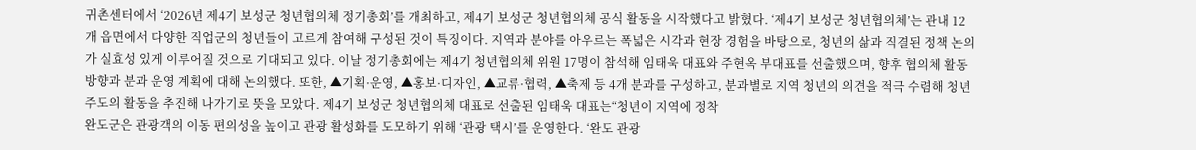귀촌센터에서 ‘2026년 제4기 보성군 청년협의체 정기총회’를 개최하고, 제4기 보성군 청년협의체 공식 활동을 시작했다고 밝혔다. ‘제4기 보성군 청년협의체’는 관내 12개 읍면에서 다양한 직업군의 청년들이 고르게 참여해 구성된 것이 특징이다. 지역과 분야를 아우르는 폭넓은 시각과 현장 경험을 바탕으로, 청년의 삶과 직결된 정책 논의가 실효성 있게 이루어질 것으로 기대되고 있다. 이날 정기총회에는 제4기 청년협의체 위원 17명이 참석해 임태욱 대표와 주현옥 부대표를 선출했으며, 향후 협의체 활동 방향과 분과 운영 계획에 대해 논의했다. 또한, ▲기획·운영, ▲홍보·디자인, ▲교류·협력, ▲축제 등 4개 분과를 구성하고, 분과별로 지역 청년의 의견을 적극 수렴해 청년 주도의 활동을 추진해 나가기로 뜻을 모았다. 제4기 보성군 청년협의체 대표로 선출된 임태욱 대표는“청년이 지역에 정착
완도군은 관광객의 이동 편의성을 높이고 관광 활성화를 도모하기 위해 ‘관광 택시’를 운영한다. ‘완도 관광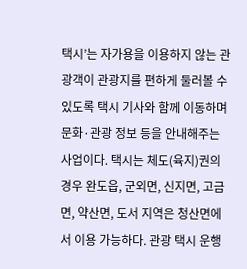택시’는 자가용을 이용하지 않는 관광객이 관광지를 편하게 둘러볼 수 있도록 택시 기사와 함께 이동하며 문화·관광 정보 등을 안내해주는 사업이다. 택시는 체도(육지)권의 경우 완도읍, 군외면, 신지면, 고금면, 약산면, 도서 지역은 청산면에서 이용 가능하다. 관광 택시 운행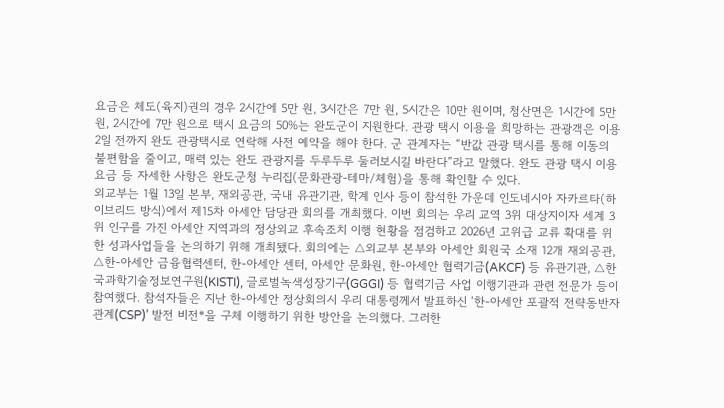요금은 체도(육지)권의 경우 2시간에 5만 원, 3시간은 7만 원, 5시간은 10만 원이며, 청산면은 1시간에 5만 원, 2시간에 7만 원으로 택시 요금의 50%는 완도군이 지원한다. 관광 택시 이용을 희망하는 관광객은 이용 2일 전까지 완도 관광택시로 연락해 사전 예약을 해야 한다. 군 관계자는 “반값 관광 택시를 통해 이동의 불편함을 줄이고, 매력 있는 완도 관광지를 두루두루 둘러보시길 바란다”라고 말했다. 완도 관광 택시 이용 요금 등 자세한 사항은 완도군청 누리집(문화관광-테마/체험)을 통해 확인할 수 있다.
외교부는 1월 13일 본부, 재외공관, 국내 유관기관, 학계 인사 등이 참석한 가운데 인도네시아 자카르타(하이브리드 방식)에서 제15차 아세안 담당관 회의를 개최했다. 이번 회의는 우리 교역 3위 대상지이자 세계 3위 인구를 가진 아세안 지역과의 정상외교 후속조치 이행 현황을 점검하고 2026년 고위급 교류 확대를 위한 성과사업들을 논의하기 위해 개최됐다. 회의에는 △외교부 본부와 아세안 회원국 소재 12개 재외공관, △한-아세안 금융협력센터, 한-아세안 센터, 아세안 문화원, 한-아세안 협력기금(AKCF) 등 유관기관, △한국과학기술정보연구원(KISTI), 글로벌녹색성장기구(GGGI) 등 협력기금 사업 이행기관과 관련 전문가 등이 참여했다. 참석자들은 지난 한-아세안 정상회의시 우리 대통령께서 발표하신 ‘한-아세안 포괄적 전략동반자 관계(CSP)’ 발전 비전*을 구체 이행하기 위한 방안을 논의했다. 그러한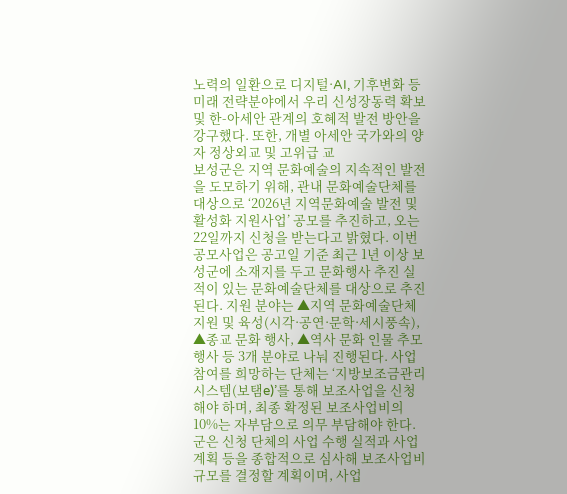노력의 일환으로 디지털·AI, 기후변화 등 미래 전략분야에서 우리 신성장동력 확보 및 한-아세안 관계의 호혜적 발전 방안을 강구했다. 또한, 개별 아세안 국가와의 양자 정상외교 및 고위급 교
보성군은 지역 문화예술의 지속적인 발전을 도모하기 위해, 관내 문화예술단체를 대상으로 ‘2026년 지역문화예술 발전 및 활성화 지원사업’ 공모를 추진하고, 오는 22일까지 신청을 받는다고 밝혔다. 이번 공모사업은 공고일 기준 최근 1년 이상 보성군에 소재지를 두고 문화행사 추진 실적이 있는 문화예술단체를 대상으로 추진된다. 지원 분야는 ▲지역 문화예술단체 지원 및 육성(시각·공연·문학·세시풍속), ▲종교 문화 행사, ▲역사 문화 인물 추모행사 등 3개 분야로 나눠 진행된다. 사업 참여를 희망하는 단체는 ‘지방보조금관리시스템(보탬e)’를 통해 보조사업을 신청해야 하며, 최종 확정된 보조사업비의 10%는 자부담으로 의무 부담해야 한다. 군은 신청 단체의 사업 수행 실적과 사업계획 등을 종합적으로 심사해 보조사업비 규모를 결정할 계획이며, 사업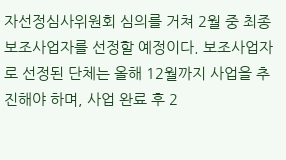자선정심사위원회 심의를 거쳐 2월 중 최종 보조사업자를 선정할 예정이다. 보조사업자로 선정된 단체는 올해 12월까지 사업을 추진해야 하며, 사업 완료 후 2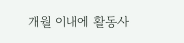개월 이내에 활동사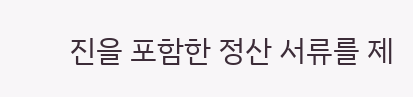진을 포함한 정산 서류를 제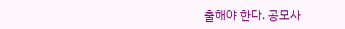출해야 한다. 공모사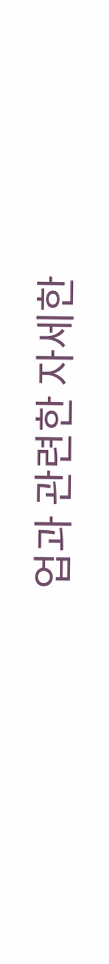업과 관련한 자세한